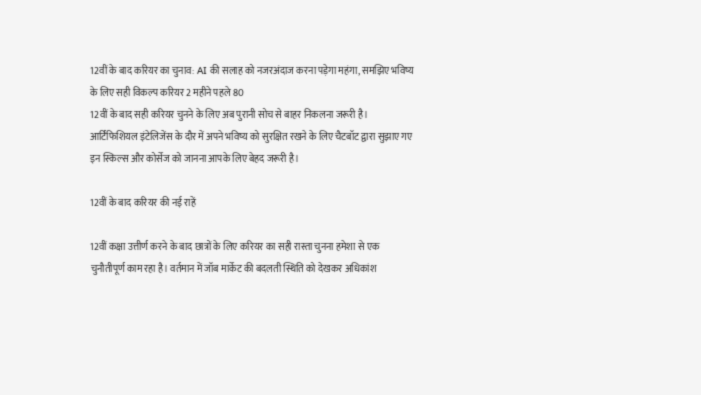12वीं के बाद करियर का चुनाव: AI की सलाह को नजरअंदाज करना पड़ेगा महंगा, समझिए भविष्य के लिए सही विकल्प करियर 2 महीने पहले 80
12वीं के बाद सही करियर चुनने के लिए अब पुरानी सोच से बाहर निकलना जरूरी है। आर्टिफिशियल इंटेलिजेंस के दौर में अपने भविष्य को सुरक्षित रखने के लिए चैटबॉट द्वारा सुझाए गए इन स्किल्स और कोर्सेज को जानना आपके लिए बेहद जरूरी है।

12वीं के बाद करियर की नई राहें

12वीं कक्षा उत्तीर्ण करने के बाद छात्रों के लिए करियर का सही रास्ता चुनना हमेशा से एक चुनौतीपूर्ण काम रहा है। वर्तमान में जॉब मार्केट की बदलती स्थिति को देखकर अधिकांश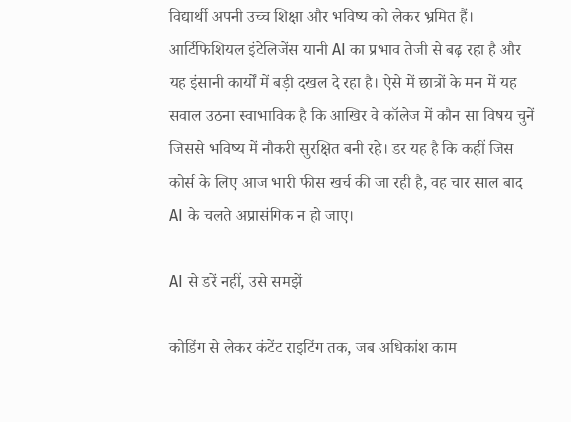विद्यार्थी अपनी उच्च शिक्षा और भविष्य को लेकर भ्रमित हैं। आर्टिफिशियल इंटेलिजेंस यानी AI का प्रभाव तेजी से बढ़ रहा है और यह इंसानी कार्यों में बड़ी दखल दे रहा है। ऐसे में छात्रों के मन में यह सवाल उठना स्वाभाविक है कि आखिर वे कॉलेज में कौन सा विषय चुनें जिससे भविष्य में नौकरी सुरक्षित बनी रहे। डर यह है कि कहीं जिस कोर्स के लिए आज भारी फीस खर्च की जा रही है, वह चार साल बाद AI के चलते अप्रासंगिक न हो जाए।

AI से डरें नहीं, उसे समझें

कोडिंग से लेकर कंटेंट राइटिंग तक, जब अधिकांश काम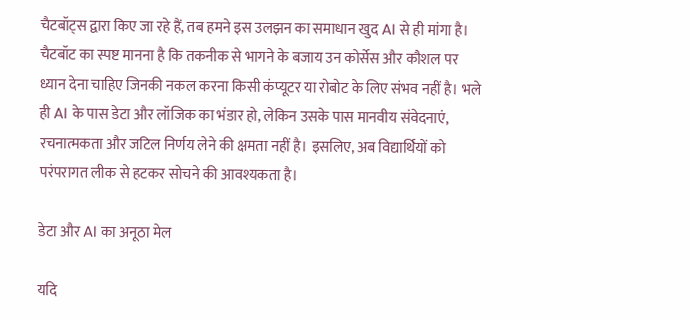चैटबॉट्स द्वारा किए जा रहे हैं, तब हमने इस उलझन का समाधान खुद AI से ही मांगा है। चैटबॉट का स्पष्ट मानना है कि तकनीक से भागने के बजाय उन कोर्सेस और कौशल पर ध्यान देना चाहिए जिनकी नकल करना किसी कंप्यूटर या रोबोट के लिए संभव नहीं है। भले ही AI के पास डेटा और लॉजिक का भंडार हो, लेकिन उसके पास मानवीय संवेदनाएं, रचनात्मकता और जटिल निर्णय लेने की क्षमता नहीं है। इसलिए, अब विद्यार्थियों को परंपरागत लीक से हटकर सोचने की आवश्यकता है।

डेटा और AI का अनूठा मेल

यदि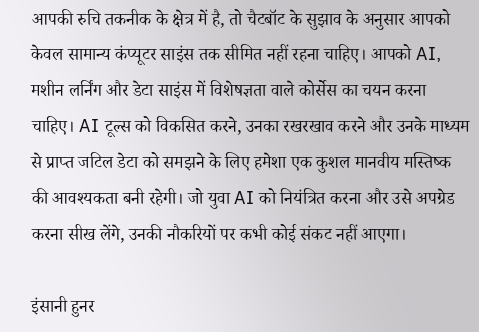आपकी रुचि तकनीक के क्षेत्र में है, तो चैटबॉट के सुझाव के अनुसार आपको केवल सामान्य कंप्यूटर साइंस तक सीमित नहीं रहना चाहिए। आपको AI, मशीन लर्निंग और डेटा साइंस में विशेषज्ञता वाले कोर्सेस का चयन करना चाहिए। AI टूल्स को विकसित करने, उनका रखरखाव करने और उनके माध्यम से प्राप्त जटिल डेटा को समझने के लिए हमेशा एक कुशल मानवीय मस्तिष्क की आवश्यकता बनी रहेगी। जो युवा AI को नियंत्रित करना और उसे अपग्रेड करना सीख लेंगे, उनकी नौकरियों पर कभी कोई संकट नहीं आएगा।

इंसानी हुनर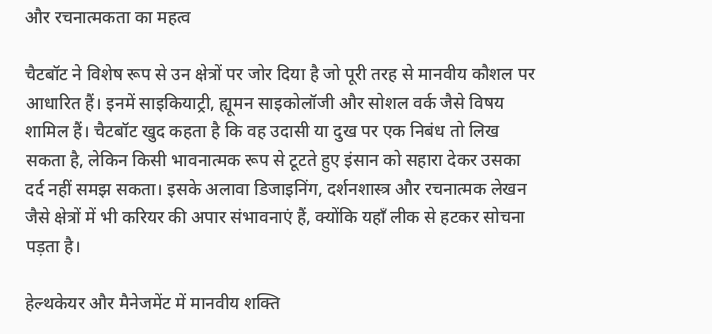और रचनात्मकता का महत्व

चैटबॉट ने विशेष रूप से उन क्षेत्रों पर जोर दिया है जो पूरी तरह से मानवीय कौशल पर आधारित हैं। इनमें साइकियाट्री, ह्यूमन साइकोलॉजी और सोशल वर्क जैसे विषय शामिल हैं। चैटबॉट खुद कहता है कि वह उदासी या दुख पर एक निबंध तो लिख सकता है, लेकिन किसी भावनात्मक रूप से टूटते हुए इंसान को सहारा देकर उसका दर्द नहीं समझ सकता। इसके अलावा डिजाइनिंग, दर्शनशास्त्र और रचनात्मक लेखन जैसे क्षेत्रों में भी करियर की अपार संभावनाएं हैं, क्योंकि यहाँ लीक से हटकर सोचना पड़ता है।

हेल्थकेयर और मैनेजमेंट में मानवीय शक्ति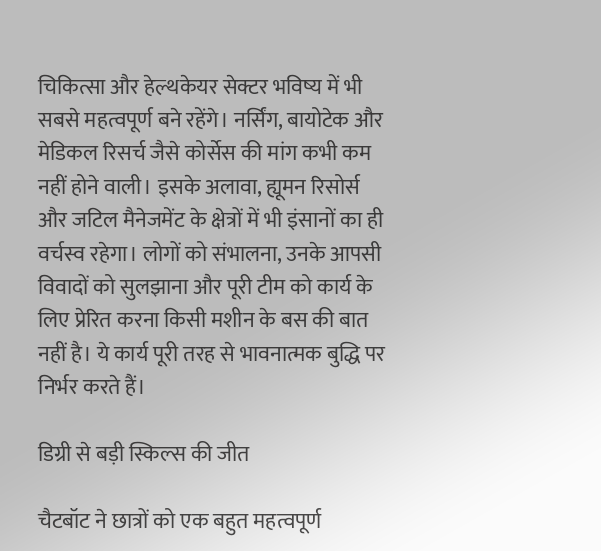चिकित्सा और हेल्थकेयर सेक्टर भविष्य में भी सबसे महत्वपूर्ण बने रहेंगे। नर्सिंग, बायोटेक और मेडिकल रिसर्च जैसे कोर्सेस की मांग कभी कम नहीं होने वाली। इसके अलावा, ह्यूमन रिसोर्स और जटिल मैनेजमेंट के क्षेत्रों में भी इंसानों का ही वर्चस्व रहेगा। लोगों को संभालना, उनके आपसी विवादों को सुलझाना और पूरी टीम को कार्य के लिए प्रेरित करना किसी मशीन के बस की बात नहीं है। ये कार्य पूरी तरह से भावनात्मक बुद्धि पर निर्भर करते हैं।

डिग्री से बड़ी स्किल्स की जीत

चैटबॉट ने छात्रों को एक बहुत महत्वपूर्ण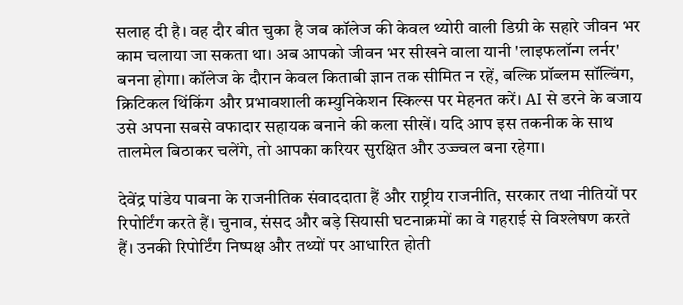सलाह दी है। वह दौर बीत चुका है जब कॉलेज की केवल थ्योरी वाली डिग्री के सहारे जीवन भर काम चलाया जा सकता था। अब आपको जीवन भर सीखने वाला यानी 'लाइफलॉन्ग लर्नर' बनना होगा। कॉलेज के दौरान केवल किताबी ज्ञान तक सीमित न रहें, बल्कि प्रॉब्लम सॉल्विंग, क्रिटिकल थिंकिंग और प्रभावशाली कम्युनिकेशन स्किल्स पर मेहनत करें। AI से डरने के बजाय उसे अपना सबसे वफादार सहायक बनाने की कला सीखें। यदि आप इस तकनीक के साथ तालमेल बिठाकर चलेंगे, तो आपका करियर सुरक्षित और उज्ज्वल बना रहेगा।

देवेंद्र पांडेय पाबना के राजनीतिक संवाददाता हैं और राष्ट्रीय राजनीति, सरकार तथा नीतियों पर रिपोर्टिंग करते हैं। चुनाव, संसद और बड़े सियासी घटनाक्रमों का वे गहराई से विश्लेषण करते हैं। उनकी रिपोर्टिंग निष्पक्ष और तथ्यों पर आधारित होती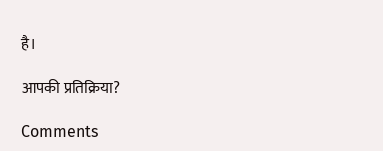है।

आपकी प्रतिक्रिया?

Comments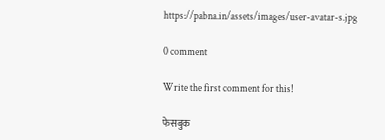https://pabna.in/assets/images/user-avatar-s.jpg

0 comment

Write the first comment for this!

फेसबुक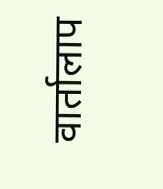वार्तालाप